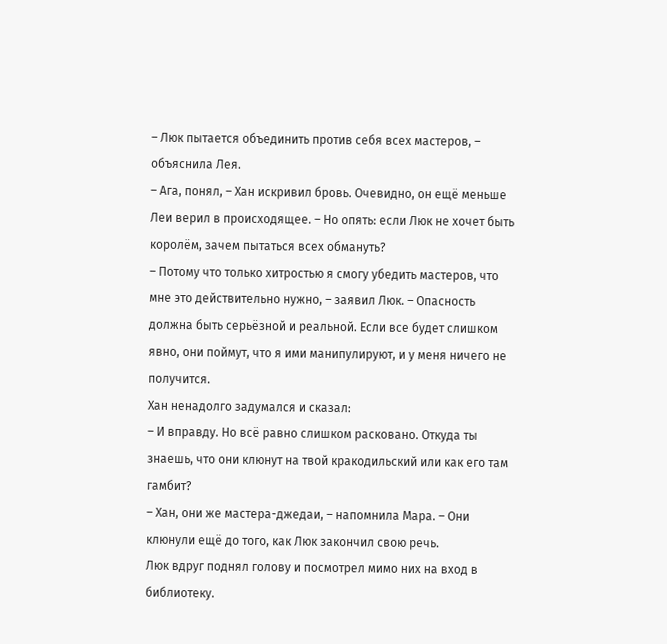– Люк пытается объединить против себя всех мастеров, – объяснила Лея.
– Ага, понял, – Хан искривил бровь. Очевидно, он ещё меньше Леи верил в происходящее. – Но опять: если Люк не хочет быть королём, зачем пытаться всех обмануть?
– Потому что только хитростью я смогу убедить мастеров, что мне это действительно нужно, – заявил Люк. – Опасность должна быть серьёзной и реальной. Если все будет слишком явно, они поймут, что я ими манипулируют, и у меня ничего не получится.
Хан ненадолго задумался и сказал:
– И вправду. Но всё равно слишком расковано. Откуда ты знаешь, что они клюнут на твой кракодильский или как его там гамбит?
– Хан, они же мастера-джедаи, – напомнила Мара. – Они клюнули ещё до того, как Люк закончил свою речь.
Люк вдруг поднял голову и посмотрел мимо них на вход в библиотеку.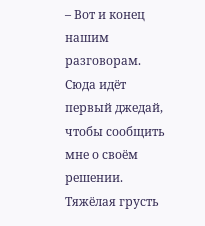– Вот и конец нашим разговорам. Сюда идёт первый джедай, чтобы сообщить мне о своём решении.
Тяжёлая грусть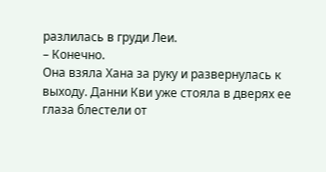разлилась в груди Леи.
– Конечно.
Она взяла Хана за руку и развернулась к выходу. Данни Кви уже стояла в дверях ее глаза блестели от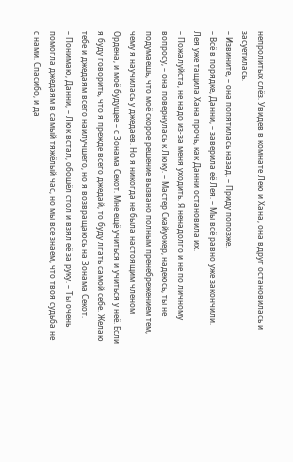непролитых слёз. Увидев в комнате Лею и Хана, она вдруг остановилась и засуетилась.
– Извините, – она попятилась назад. – Приду попозже.
– Всё в порядке, Данни, – заверила её Лея. – Мы всё равно уже закончили.
Лея уже тащила Хана прочь, как Данни остановила их.
– Пожалуйста, не надо из-за меня уходить. Я ненадолго и не по личному вопросу, – она повернулась к Люку. – Мастер Скайуокер, надеюсь, ты не подумаешь, что моё скорое решение вызвано полным пренебрежением тем, чему я научилась у джедаев. Но я никогда не была настоящим членом Ордена, и моё будущее – с Зонама Секот. Мне ещё учиться и учиться у неё. Если я буду говорить, что я прежде всего джедай, то буду лгать самой себе. Желаю тебе и джедаям всего наилучшего, но я возвращаюсь на Зонама Секот.
– Понимаю, Данни, – Люк встал, обошёл стол и взял её за руку. – Ты очень помогла джедаям в самый тяжёлый час, но мы все знаем, что твоя судьба не с нами. Спасибо, и да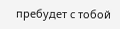пребудет с тобой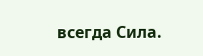всегда Сила.